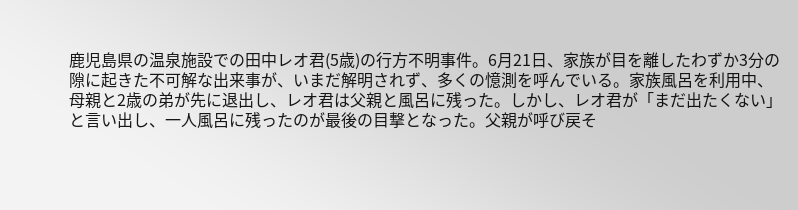鹿児島県の温泉施設での田中レオ君(5歳)の行方不明事件。6月21日、家族が目を離したわずか3分の隙に起きた不可解な出来事が、いまだ解明されず、多くの憶測を呼んでいる。家族風呂を利用中、母親と2歳の弟が先に退出し、レオ君は父親と風呂に残った。しかし、レオ君が「まだ出たくない」と言い出し、一人風呂に残ったのが最後の目撃となった。父親が呼び戻そ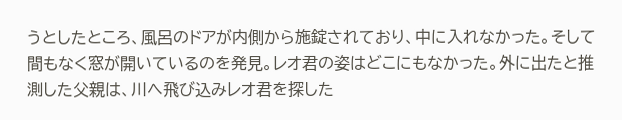うとしたところ、風呂のドアが内側から施錠されており、中に入れなかった。そして間もなく窓が開いているのを発見。レオ君の姿はどこにもなかった。外に出たと推測した父親は、川へ飛び込みレオ君を探した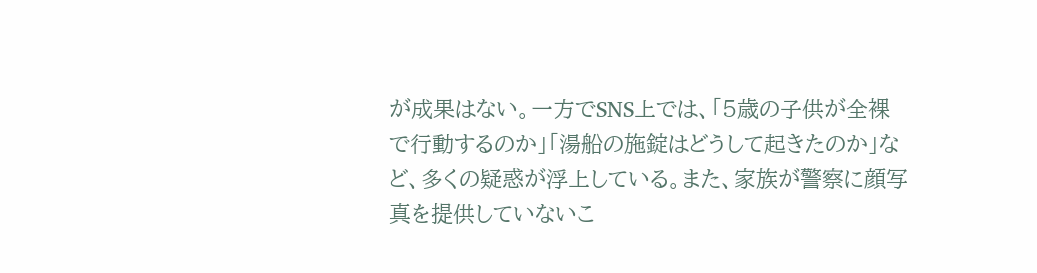が成果はない。一方でSNS上では、「5歳の子供が全裸で行動するのか」「湯船の施錠はどうして起きたのか」など、多くの疑惑が浮上している。また、家族が警察に顔写真を提供していないこ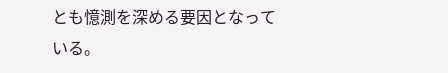とも憶測を深める要因となっている。